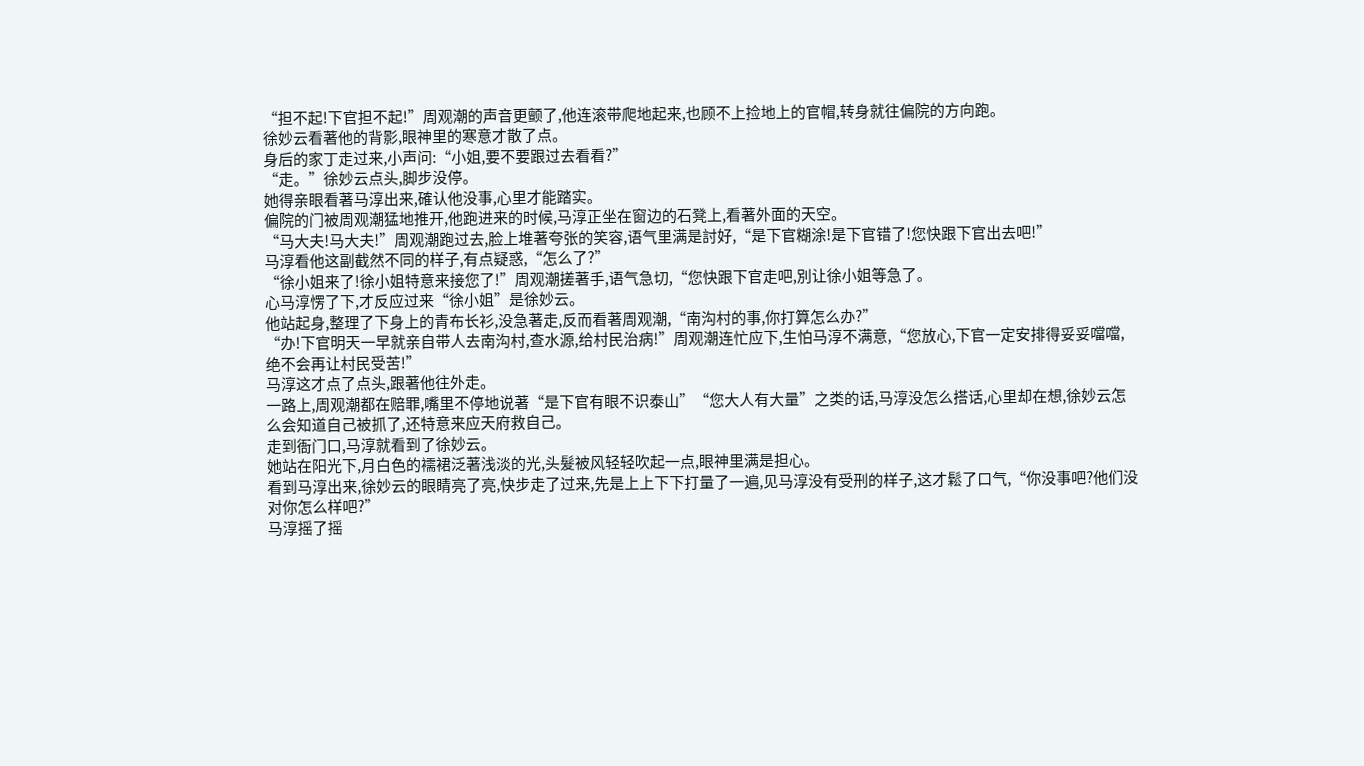“担不起!下官担不起!”周观潮的声音更颤了,他连滚带爬地起来,也顾不上捡地上的官帽,转身就往偏院的方向跑。
徐妙云看著他的背影,眼神里的寒意才散了点。
身后的家丁走过来,小声问:“小姐,要不要跟过去看看?”
“走。”徐妙云点头,脚步没停。
她得亲眼看著马淳出来,確认他没事,心里才能踏实。
偏院的门被周观潮猛地推开,他跑进来的时候,马淳正坐在窗边的石凳上,看著外面的天空。
“马大夫!马大夫!”周观潮跑过去,脸上堆著夸张的笑容,语气里满是討好,“是下官糊涂!是下官错了!您快跟下官出去吧!”
马淳看他这副截然不同的样子,有点疑惑,“怎么了?”
“徐小姐来了!徐小姐特意来接您了!”周观潮搓著手,语气急切,“您快跟下官走吧,別让徐小姐等急了。
心马淳愣了下,才反应过来“徐小姐”是徐妙云。
他站起身,整理了下身上的青布长衫,没急著走,反而看著周观潮,“南沟村的事,你打算怎么办?”
“办!下官明天一早就亲自带人去南沟村,查水源,给村民治病!”周观潮连忙应下,生怕马淳不满意,“您放心,下官一定安排得妥妥噹噹,绝不会再让村民受苦!”
马淳这才点了点头,跟著他往外走。
一路上,周观潮都在赔罪,嘴里不停地说著“是下官有眼不识泰山”“您大人有大量”之类的话,马淳没怎么搭话,心里却在想,徐妙云怎么会知道自己被抓了,还特意来应天府救自己。
走到衙门口,马淳就看到了徐妙云。
她站在阳光下,月白色的襦裙泛著浅淡的光,头髮被风轻轻吹起一点,眼神里满是担心。
看到马淳出来,徐妙云的眼睛亮了亮,快步走了过来,先是上上下下打量了一遍,见马淳没有受刑的样子,这才鬆了口气,“你没事吧?他们没对你怎么样吧?”
马淳摇了摇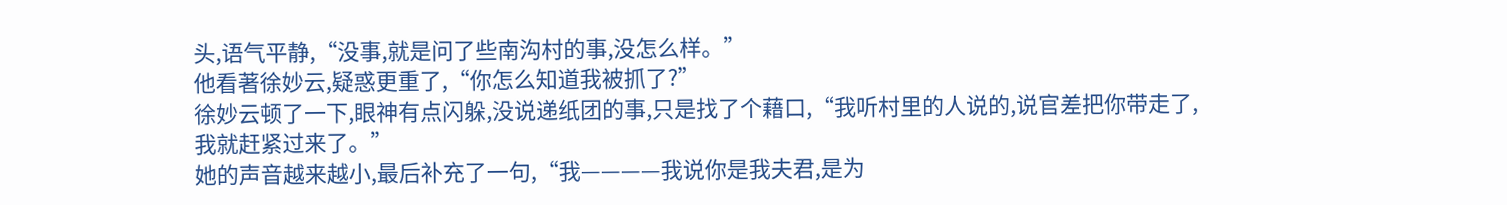头,语气平静,“没事,就是问了些南沟村的事,没怎么样。”
他看著徐妙云,疑惑更重了,“你怎么知道我被抓了?”
徐妙云顿了一下,眼神有点闪躲,没说递纸团的事,只是找了个藉口,“我听村里的人说的,说官差把你带走了,我就赶紧过来了。”
她的声音越来越小,最后补充了一句,“我————我说你是我夫君,是为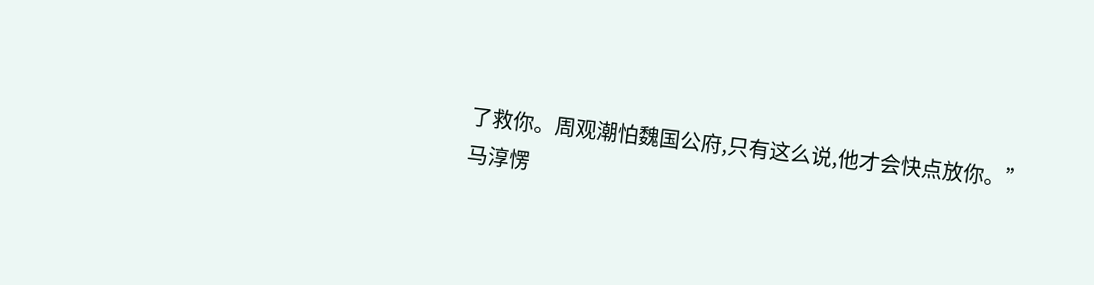了救你。周观潮怕魏国公府,只有这么说,他才会快点放你。”
马淳愣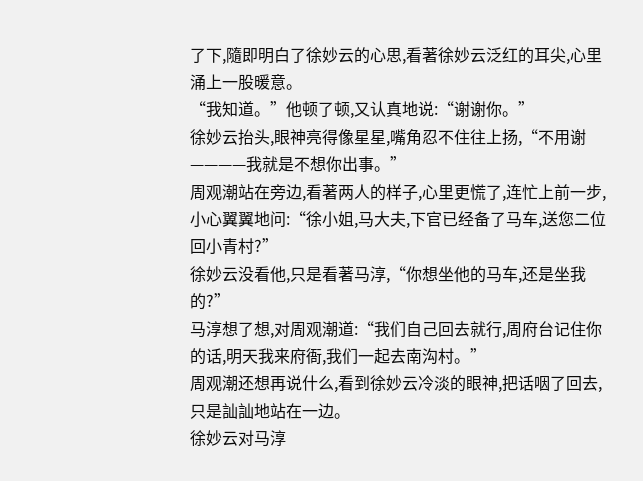了下,隨即明白了徐妙云的心思,看著徐妙云泛红的耳尖,心里涌上一股暖意。
“我知道。”他顿了顿,又认真地说:“谢谢你。”
徐妙云抬头,眼神亮得像星星,嘴角忍不住往上扬,“不用谢————我就是不想你出事。”
周观潮站在旁边,看著两人的样子,心里更慌了,连忙上前一步,小心翼翼地问:“徐小姐,马大夫,下官已经备了马车,送您二位回小青村?”
徐妙云没看他,只是看著马淳,“你想坐他的马车,还是坐我的?”
马淳想了想,对周观潮道:“我们自己回去就行,周府台记住你的话,明天我来府衙,我们一起去南沟村。”
周观潮还想再说什么,看到徐妙云冷淡的眼神,把话咽了回去,只是訕訕地站在一边。
徐妙云对马淳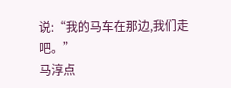说:“我的马车在那边,我们走吧。”
马淳点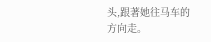头,跟著她往马车的方向走。